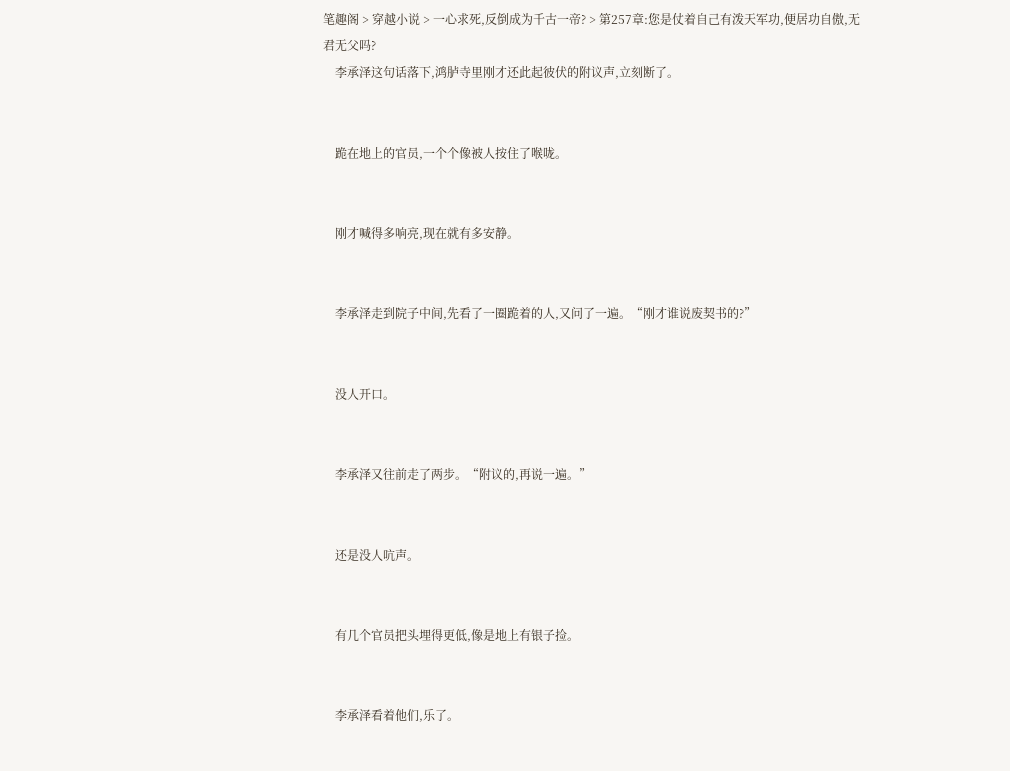笔趣阁 > 穿越小说 > 一心求死,反倒成为千古一帝? > 第257章:您是仗着自己有泼天军功,便居功自傲,无君无父吗?
    李承泽这句话落下,鸿胪寺里刚才还此起彼伏的附议声,立刻断了。


    跪在地上的官员,一个个像被人按住了喉咙。


    刚才喊得多响亮,现在就有多安静。


    李承泽走到院子中间,先看了一圈跪着的人,又问了一遍。“刚才谁说废契书的?”


    没人开口。


    李承泽又往前走了两步。“附议的,再说一遍。”


    还是没人吭声。


    有几个官员把头埋得更低,像是地上有银子捡。


    李承泽看着他们,乐了。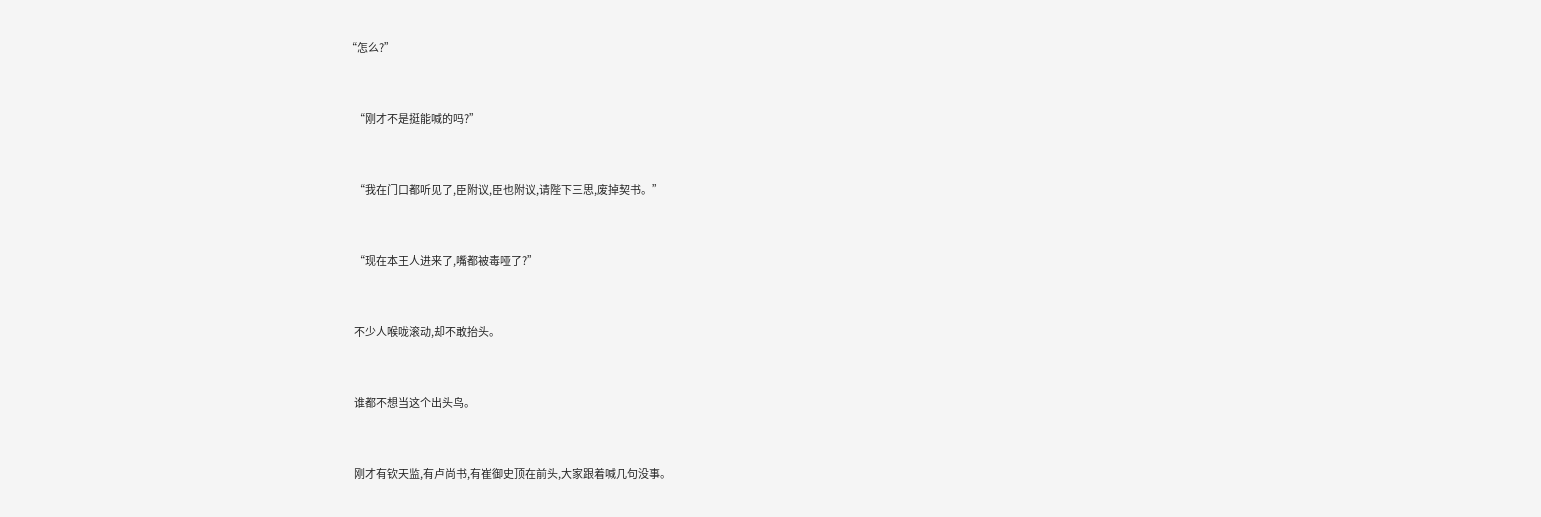“怎么?”


    “刚才不是挺能喊的吗?”


    “我在门口都听见了,臣附议,臣也附议,请陛下三思,废掉契书。”


    “现在本王人进来了,嘴都被毒哑了?”


    不少人喉咙滚动,却不敢抬头。


    谁都不想当这个出头鸟。


    刚才有钦天监,有卢尚书,有崔御史顶在前头,大家跟着喊几句没事。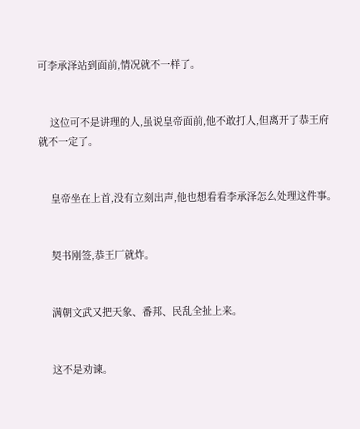可李承泽站到面前,情况就不一样了。


    这位可不是讲理的人,虽说皇帝面前,他不敢打人,但离开了恭王府就不一定了。


    皇帝坐在上首,没有立刻出声,他也想看看李承泽怎么处理这件事。


    契书刚签,恭王厂就炸。


    满朝文武又把天象、番邦、民乱全扯上来。


    这不是劝谏。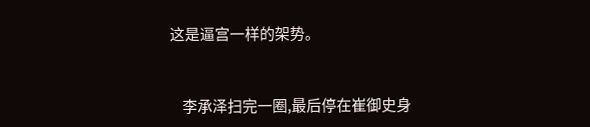这是逼宫一样的架势。


    李承泽扫完一圈,最后停在崔御史身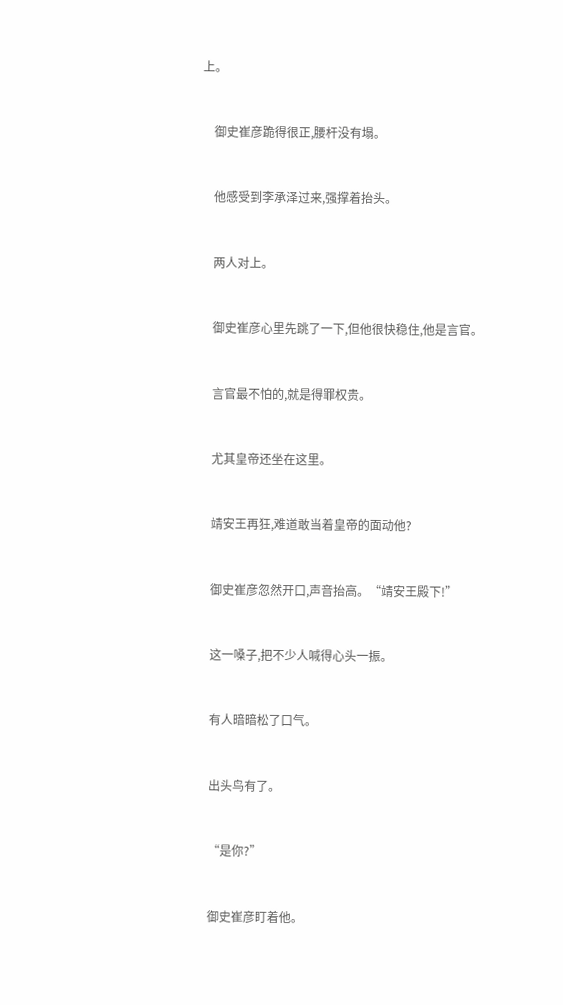上。


    御史崔彦跪得很正,腰杆没有塌。


    他感受到李承泽过来,强撑着抬头。


    两人对上。


    御史崔彦心里先跳了一下,但他很快稳住,他是言官。


    言官最不怕的,就是得罪权贵。


    尤其皇帝还坐在这里。


    靖安王再狂,难道敢当着皇帝的面动他?


    御史崔彦忽然开口,声音抬高。“靖安王殿下!”


    这一嗓子,把不少人喊得心头一振。


    有人暗暗松了口气。


    出头鸟有了。


    “是你?”


    御史崔彦盯着他。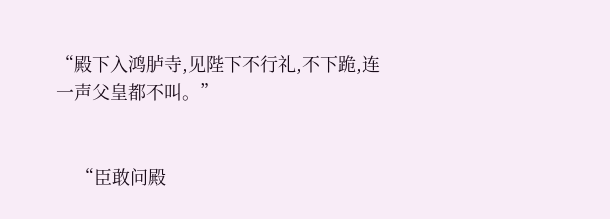“殿下入鸿胪寺,见陛下不行礼,不下跪,连一声父皇都不叫。”


    “臣敢问殿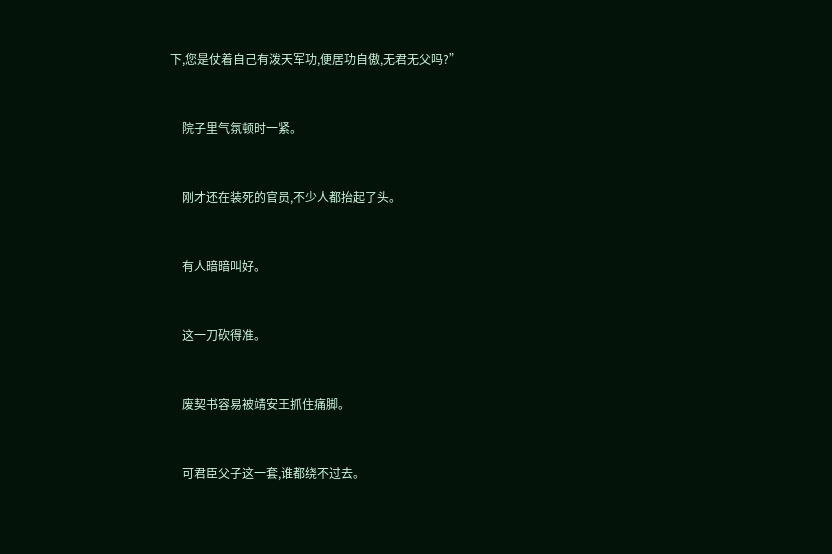下,您是仗着自己有泼天军功,便居功自傲,无君无父吗?”


    院子里气氛顿时一紧。


    刚才还在装死的官员,不少人都抬起了头。


    有人暗暗叫好。


    这一刀砍得准。


    废契书容易被靖安王抓住痛脚。


    可君臣父子这一套,谁都绕不过去。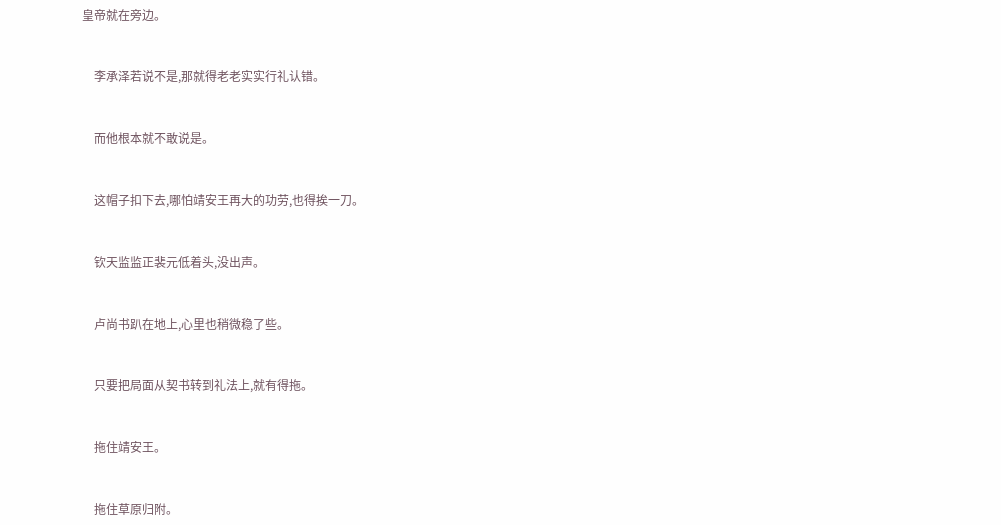皇帝就在旁边。


    李承泽若说不是,那就得老老实实行礼认错。


    而他根本就不敢说是。


    这帽子扣下去,哪怕靖安王再大的功劳,也得挨一刀。


    钦天监监正裴元低着头,没出声。


    卢尚书趴在地上,心里也稍微稳了些。


    只要把局面从契书转到礼法上,就有得拖。


    拖住靖安王。


    拖住草原归附。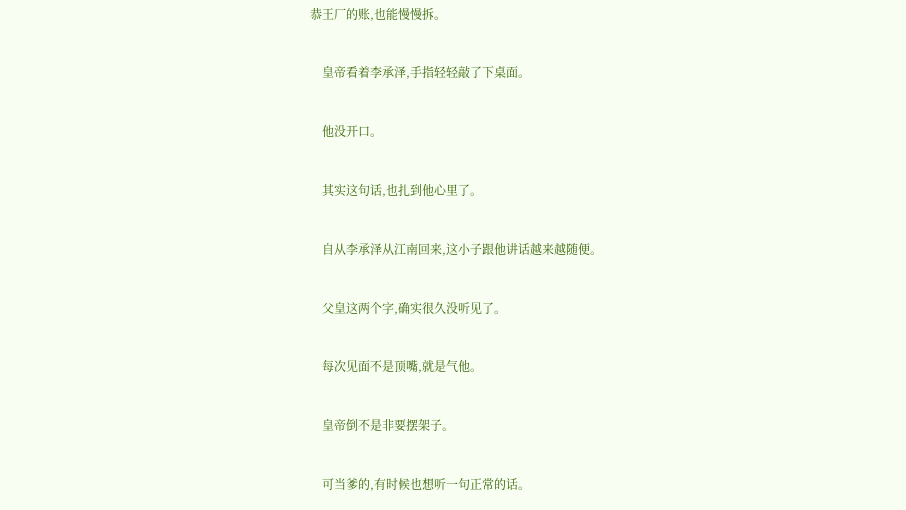恭王厂的账,也能慢慢拆。


    皇帝看着李承泽,手指轻轻敲了下桌面。


    他没开口。


    其实这句话,也扎到他心里了。


    自从李承泽从江南回来,这小子跟他讲话越来越随便。


    父皇这两个字,确实很久没听见了。


    每次见面不是顶嘴,就是气他。


    皇帝倒不是非要摆架子。


    可当爹的,有时候也想听一句正常的话。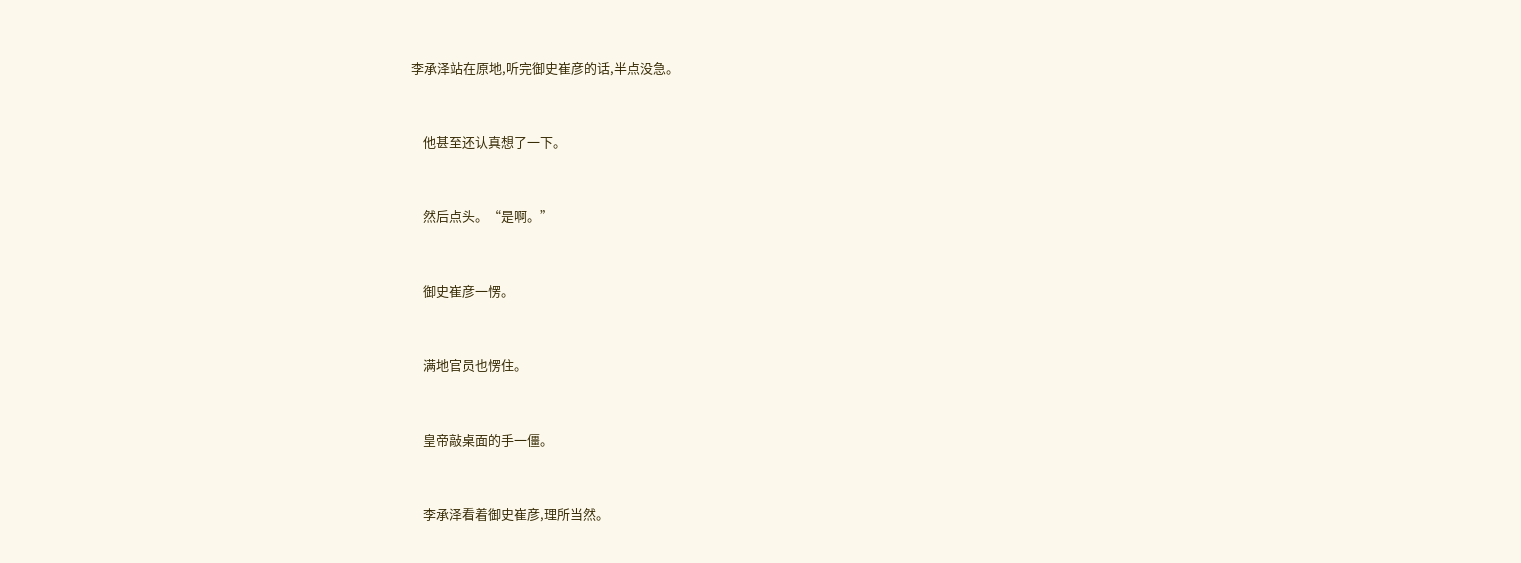李承泽站在原地,听完御史崔彦的话,半点没急。


    他甚至还认真想了一下。


    然后点头。“是啊。”


    御史崔彦一愣。


    满地官员也愣住。


    皇帝敲桌面的手一僵。


    李承泽看着御史崔彦,理所当然。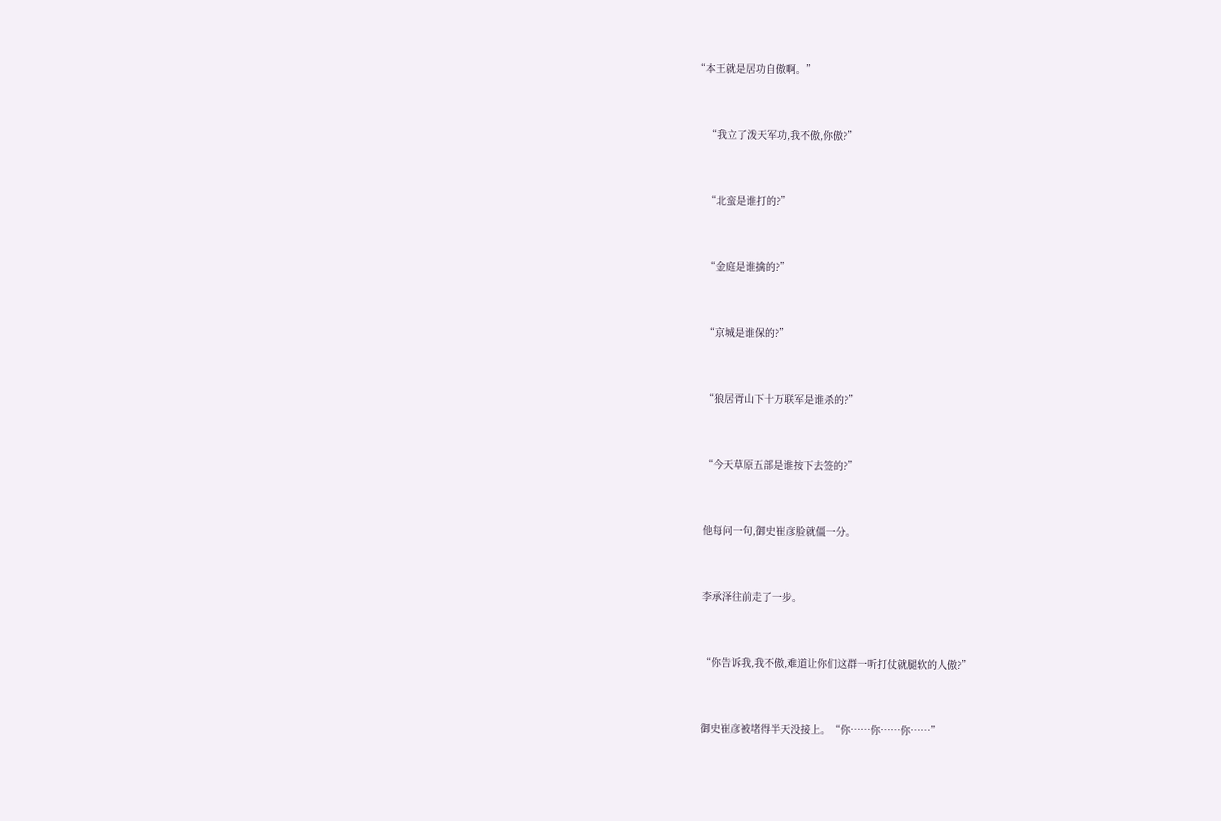“本王就是居功自傲啊。”


    “我立了泼天军功,我不傲,你傲?”


    “北蛮是谁打的?”


    “金庭是谁擒的?”


    “京城是谁保的?”


    “狼居胥山下十万联军是谁杀的?”


    “今天草原五部是谁按下去签的?”


    他每问一句,御史崔彦脸就僵一分。


    李承泽往前走了一步。


    “你告诉我,我不傲,难道让你们这群一听打仗就腿软的人傲?”


    御史崔彦被堵得半天没接上。“你……你……你……”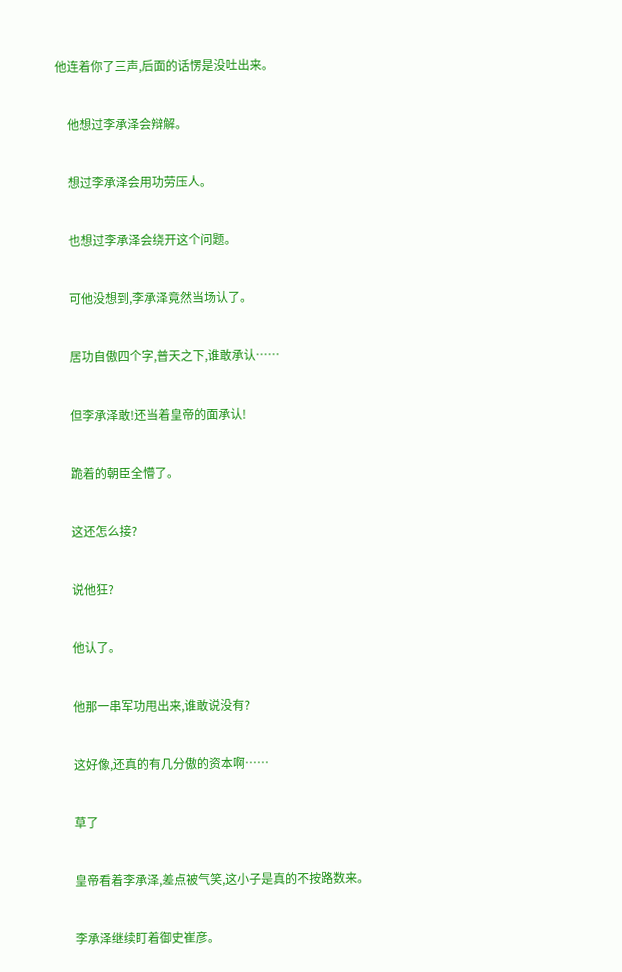他连着你了三声,后面的话愣是没吐出来。


    他想过李承泽会辩解。


    想过李承泽会用功劳压人。


    也想过李承泽会绕开这个问题。


    可他没想到,李承泽竟然当场认了。


    居功自傲四个字,普天之下,谁敢承认……


    但李承泽敢!还当着皇帝的面承认!


    跪着的朝臣全懵了。


    这还怎么接?


    说他狂?


    他认了。


    他那一串军功甩出来,谁敢说没有?


    这好像,还真的有几分傲的资本啊……


    草了


    皇帝看着李承泽,差点被气笑,这小子是真的不按路数来。


    李承泽继续盯着御史崔彦。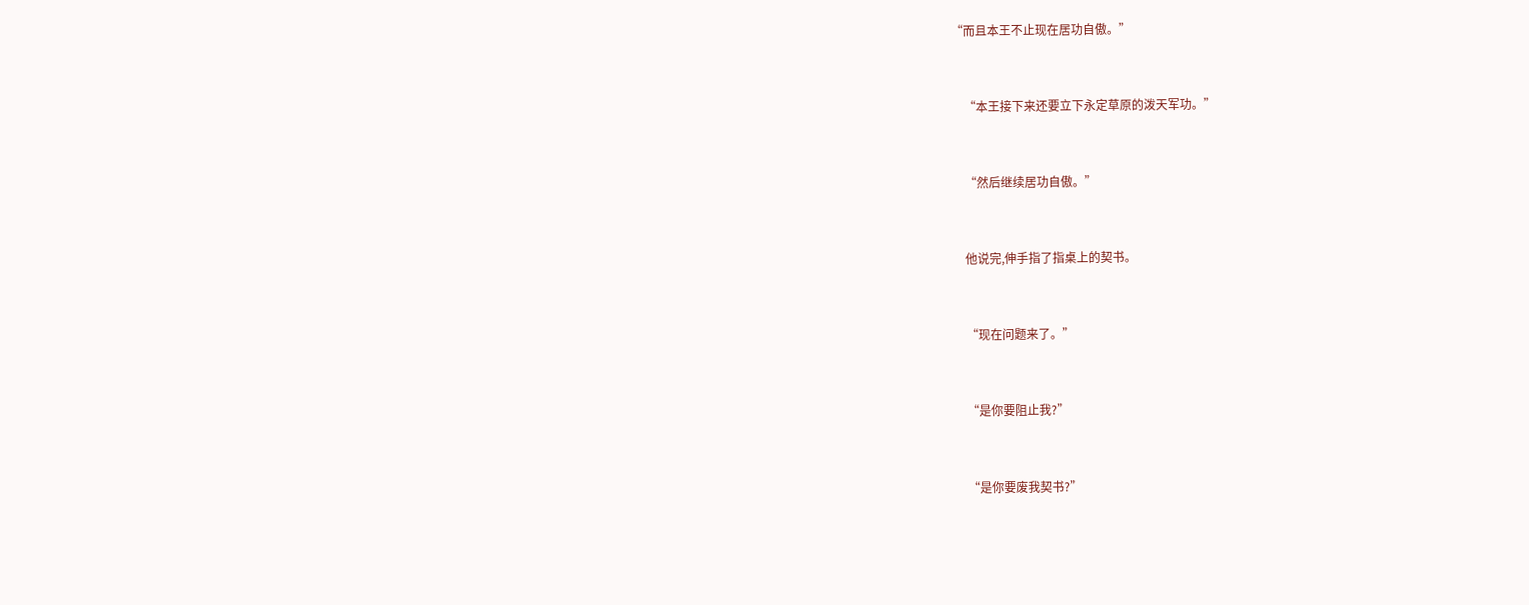“而且本王不止现在居功自傲。”


    “本王接下来还要立下永定草原的泼天军功。”


    “然后继续居功自傲。”


    他说完,伸手指了指桌上的契书。


    “现在问题来了。”


    “是你要阻止我?”


    “是你要废我契书?”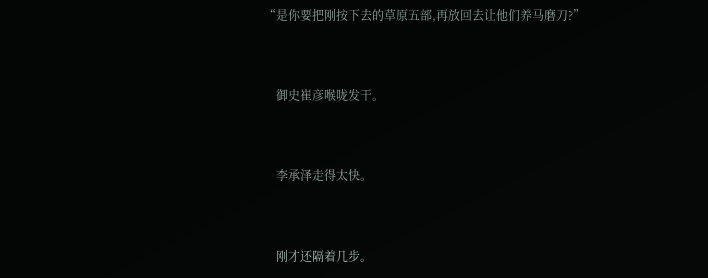“是你要把刚按下去的草原五部,再放回去让他们养马磨刀?”


    御史崔彦喉咙发干。


    李承泽走得太快。


    刚才还隔着几步。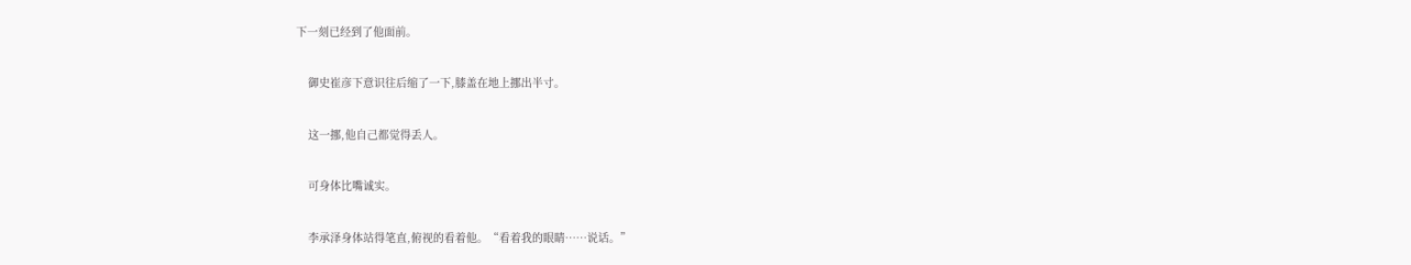下一刻已经到了他面前。


    御史崔彦下意识往后缩了一下,膝盖在地上挪出半寸。


    这一挪,他自己都觉得丢人。


    可身体比嘴诚实。


    李承泽身体站得笔直,俯视的看着他。“看着我的眼睛……说话。”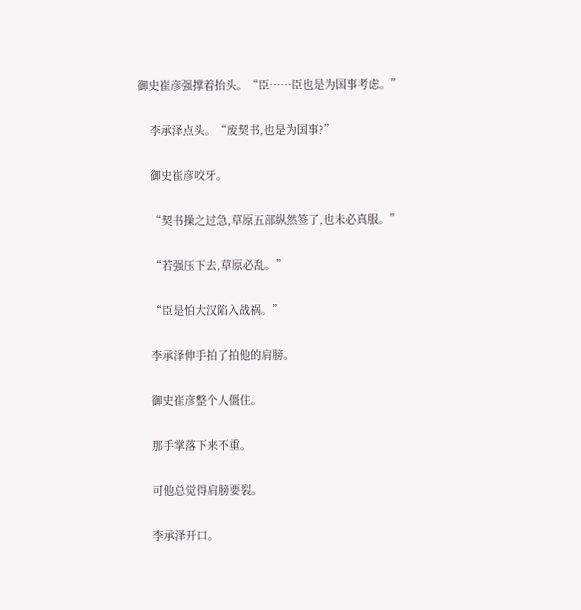御史崔彦强撑着抬头。“臣……臣也是为国事考虑。”


    李承泽点头。“废契书,也是为国事?”


    御史崔彦咬牙。


    “契书操之过急,草原五部纵然签了,也未必真服。”


    “若强压下去,草原必乱。”


    “臣是怕大汉陷入战祸。”


    李承泽伸手拍了拍他的肩膀。


    御史崔彦整个人僵住。


    那手掌落下来不重。


    可他总觉得肩膀要裂。


    李承泽开口。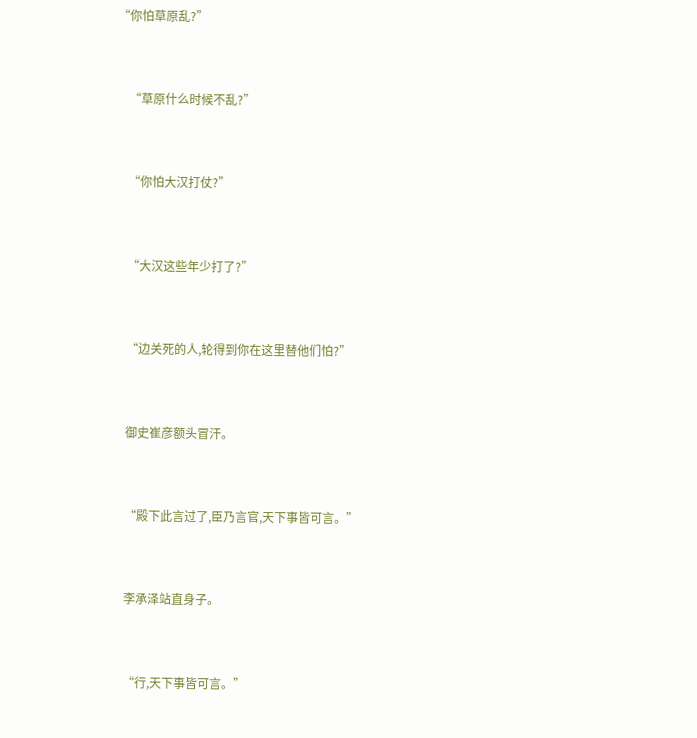“你怕草原乱?”


    “草原什么时候不乱?”


    “你怕大汉打仗?”


    “大汉这些年少打了?”


    “边关死的人,轮得到你在这里替他们怕?”


    御史崔彦额头冒汗。


    “殿下此言过了,臣乃言官,天下事皆可言。”


    李承泽站直身子。


    “行,天下事皆可言。”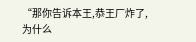“那你告诉本王,恭王厂炸了,为什么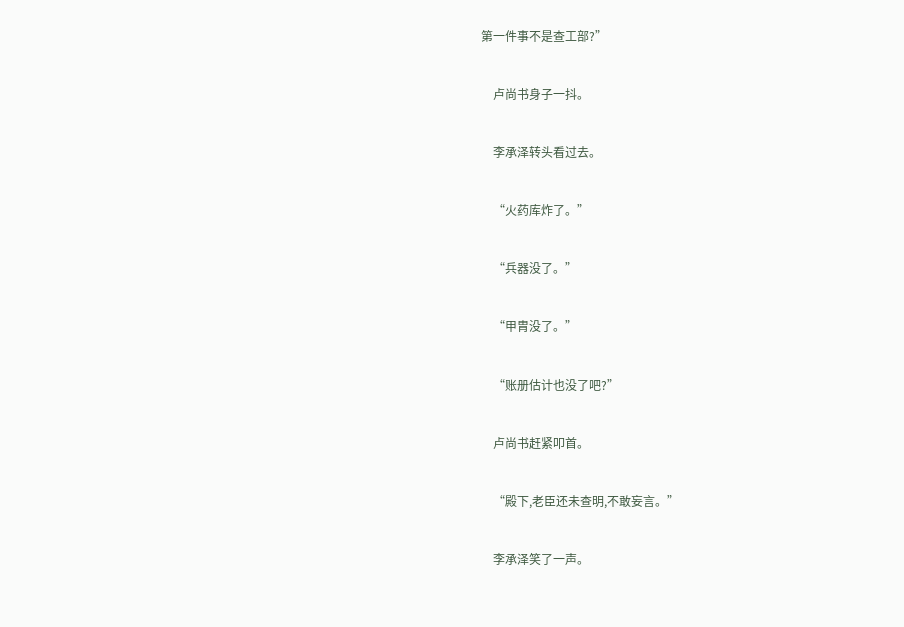第一件事不是查工部?”


    卢尚书身子一抖。


    李承泽转头看过去。


    “火药库炸了。”


    “兵器没了。”


    “甲胄没了。”


    “账册估计也没了吧?”


    卢尚书赶紧叩首。


    “殿下,老臣还未查明,不敢妄言。”


    李承泽笑了一声。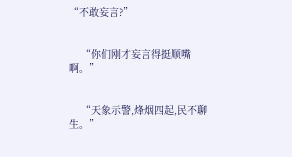“不敢妄言?”


    “你们刚才妄言得挺顺嘴啊。”


    “天象示警,烽烟四起,民不聊生。”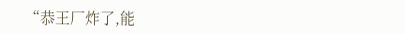“恭王厂炸了,能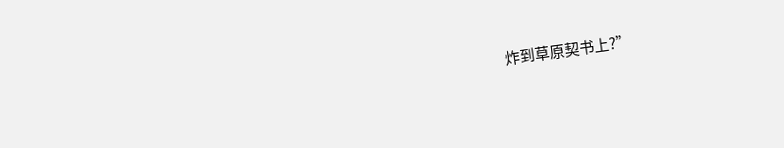炸到草原契书上?”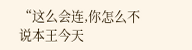“这么会连,你怎么不说本王今天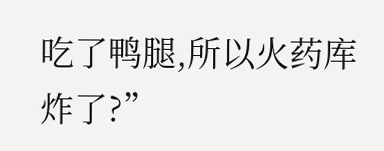吃了鸭腿,所以火药库炸了?”